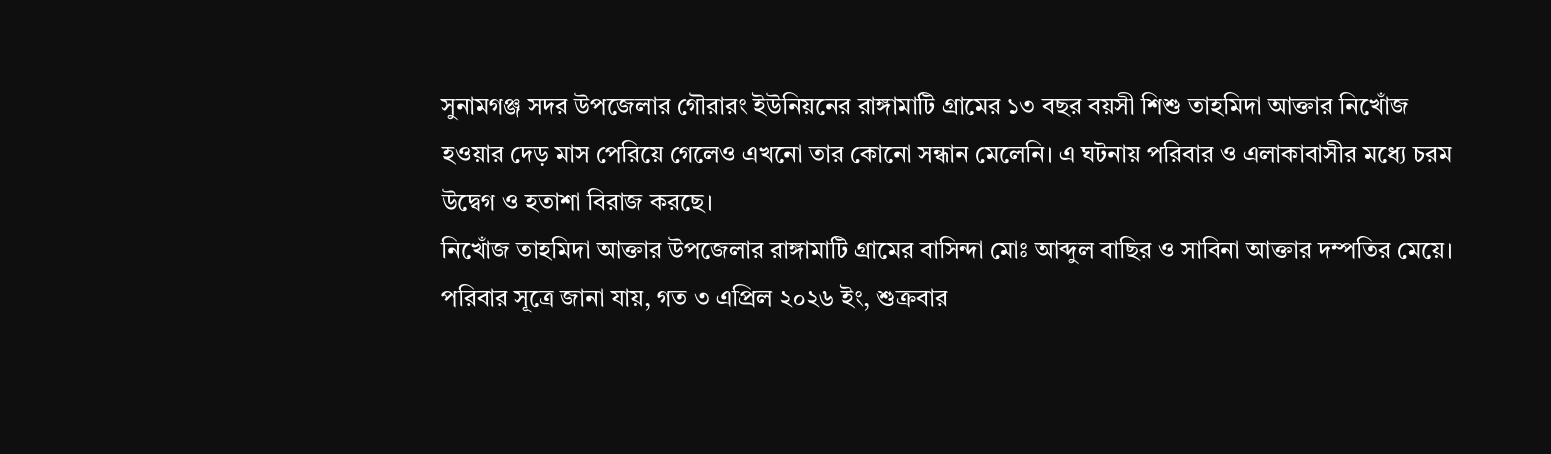সুনামগঞ্জ সদর উপজেলার গৌরারং ইউনিয়নের রাঙ্গামাটি গ্রামের ১৩ বছর বয়সী শিশু তাহমিদা আক্তার নিখোঁজ হওয়ার দেড় মাস পেরিয়ে গেলেও এখনো তার কোনো সন্ধান মেলেনি। এ ঘটনায় পরিবার ও এলাকাবাসীর মধ্যে চরম উদ্বেগ ও হতাশা বিরাজ করছে।
নিখোঁজ তাহমিদা আক্তার উপজেলার রাঙ্গামাটি গ্রামের বাসিন্দা মোঃ আব্দুল বাছির ও সাবিনা আক্তার দম্পতির মেয়ে। পরিবার সূত্রে জানা যায়, গত ৩ এপ্রিল ২০২৬ ইং, শুক্রবার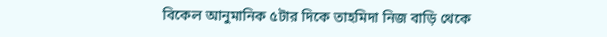বিকেল আনুমানিক ৫টার দিকে তাহমিদা নিজ বাড়ি থেকে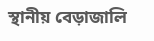স্থানীয় বেড়াজালি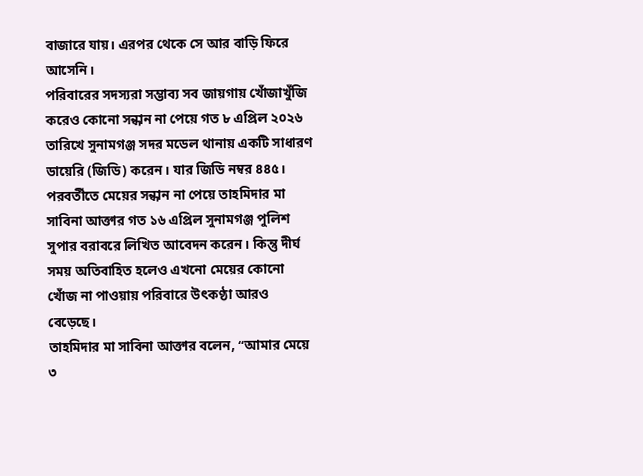বাজারে যায়। এরপর থেকে সে আর বাড়ি ফিরে আসেনি।
পরিবারের সদস্যরা সম্ভাব্য সব জায়গায় খোঁজাখুঁজি করেও কোনো সন্ধান না পেয়ে গত ৮ এপ্রিল ২০২৬ তারিখে সুনামগঞ্জ সদর মডেল থানায় একটি সাধারণ ডায়েরি (জিডি) করেন। যার জিডি নম্বর ৪৪৫।
পরবর্তীতে মেয়ের সন্ধান না পেয়ে তাহমিদার মা সাবিনা আক্তার গত ১৬ এপ্রিল সুনামগঞ্জ পুলিশ সুপার বরাবরে লিখিত আবেদন করেন। কিন্তু দীর্ঘ সময় অতিবাহিত হলেও এখনো মেয়ের কোনো খোঁজ না পাওয়ায় পরিবারে উৎকণ্ঠা আরও বেড়েছে।
তাহমিদার মা সাবিনা আক্তার বলেন, “আমার মেয়ে ৩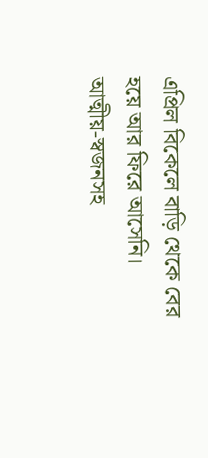এপ্রিল বিকেলে বাড়ি থেকে বের হয়ে আর ফিরে আসেনি। আত্মীয়-স্বজনসহ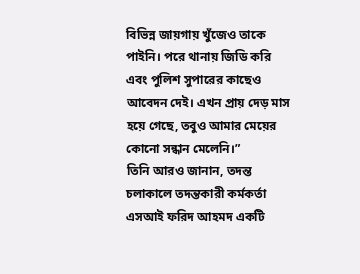বিভিন্ন জায়গায় খুঁজেও তাকে পাইনি। পরে থানায় জিডি করি এবং পুলিশ সুপারের কাছেও আবেদন দেই। এখন প্রায় দেড় মাস হয়ে গেছে, তবুও আমার মেয়ের কোনো সন্ধান মেলেনি।”
তিনি আরও জানান, তদন্ত চলাকালে তদন্তকারী কর্মকর্তা এসআই ফরিদ আহমদ একটি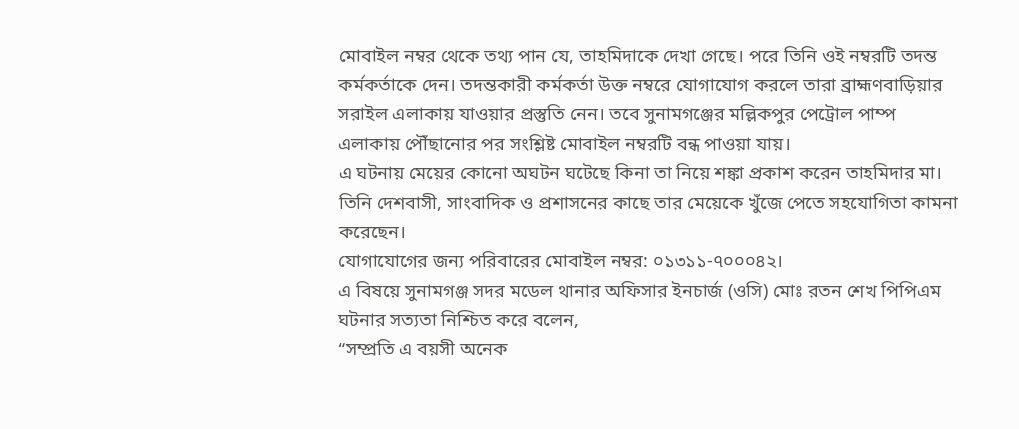মোবাইল নম্বর থেকে তথ্য পান যে, তাহমিদাকে দেখা গেছে। পরে তিনি ওই নম্বরটি তদন্ত কর্মকর্তাকে দেন। তদন্তকারী কর্মকর্তা উক্ত নম্বরে যোগাযোগ করলে তারা ব্রাহ্মণবাড়িয়ার সরাইল এলাকায় যাওয়ার প্রস্তুতি নেন। তবে সুনামগঞ্জের মল্লিকপুর পেট্রোল পাম্প এলাকায় পৌঁছানোর পর সংশ্লিষ্ট মোবাইল নম্বরটি বন্ধ পাওয়া যায়।
এ ঘটনায় মেয়ের কোনো অঘটন ঘটেছে কিনা তা নিয়ে শঙ্কা প্রকাশ করেন তাহমিদার মা। তিনি দেশবাসী, সাংবাদিক ও প্রশাসনের কাছে তার মেয়েকে খুঁজে পেতে সহযোগিতা কামনা করেছেন।
যোগাযোগের জন্য পরিবারের মোবাইল নম্বর: ০১৩১১-৭০০০৪২।
এ বিষয়ে সুনামগঞ্জ সদর মডেল থানার অফিসার ইনচার্জ (ওসি) মোঃ রতন শেখ পিপিএম ঘটনার সত্যতা নিশ্চিত করে বলেন,
“সম্প্রতি এ বয়সী অনেক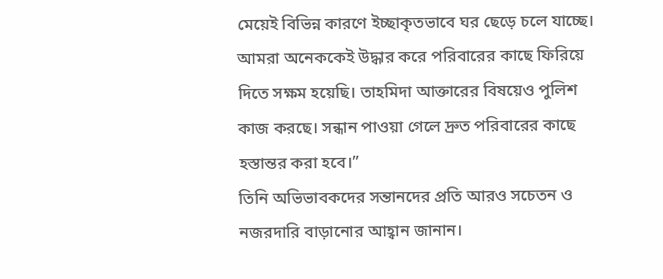মেয়েই বিভিন্ন কারণে ইচ্ছাকৃতভাবে ঘর ছেড়ে চলে যাচ্ছে। আমরা অনেককেই উদ্ধার করে পরিবারের কাছে ফিরিয়ে দিতে সক্ষম হয়েছি। তাহমিদা আক্তারের বিষয়েও পুলিশ কাজ করছে। সন্ধান পাওয়া গেলে দ্রুত পরিবারের কাছে হস্তান্তর করা হবে।”
তিনি অভিভাবকদের সন্তানদের প্রতি আরও সচেতন ও নজরদারি বাড়ানোর আহ্বান জানান।